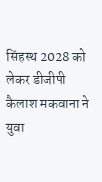सिंहस्थ 2028 को लेकर डीजीपी कैलाश मकवाना ने युवा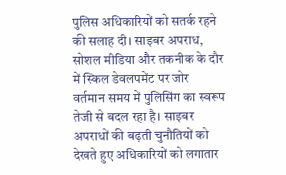पुलिस अधिकारियों को सतर्क रहने की सलाह दी। साइबर अपराध, सोशल मीडिया और तकनीक के दौर में स्किल डेवलपमेंट पर जोर
वर्तमान समय में पुलिसिंग का स्वरूप तेजी से बदल रहा है। साइबर अपराधों की बढ़ती चुनौतियों को देखते हुए अधिकारियों को लगातार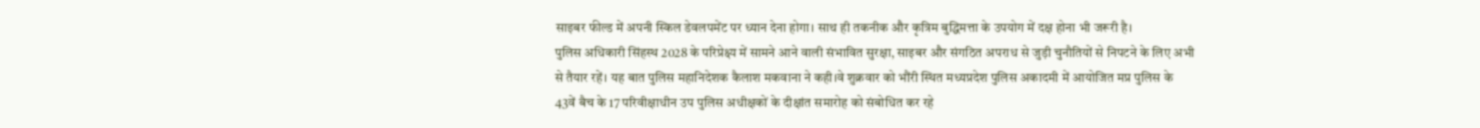साइबर फील्ड में अपनी स्किल डेवलपमेंट पर ध्यान देना होगा। साथ ही तकनीक और कृत्रिम बुद्धिमत्ता के उपयोग में दक्ष होना भी जरूरी है।
पुलिस अधिकारी सिंहस्थ 2028 के परिप्रेक्ष्य में सामने आने वाली संभावित सुरक्षा, साइबर और संगठित अपराध से जुड़ी चुनौतियों से निपटने के लिए अभी से तैयार रहें। यह बात पुलिस महानिदेशक कैलाश मकवाना ने कही।वे शुक्रवार को भौंरी स्थित मध्यप्रदेश पुलिस अकादमी में आयोजित मप्र पुलिस के 43वें बैच के 17 परिवीक्षाधीन उप पुलिस अधीक्षकों के दीक्षांत समारोह को संबोधित कर रहे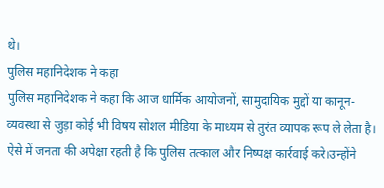थे।
पुलिस महानिदेशक ने कहा
पुलिस महानिदेशक ने कहा कि आज धार्मिक आयोजनों, सामुदायिक मुद्दों या कानून-व्यवस्था से जुड़ा कोई भी विषय सोशल मीडिया के माध्यम से तुरंत व्यापक रूप ले लेता है। ऐसे में जनता की अपेक्षा रहती है कि पुलिस तत्काल और निष्पक्ष कार्रवाई करे।उन्होंने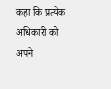कहा कि प्रत्येक अधिकारी को अपने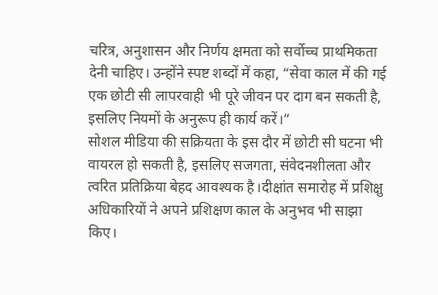चरित्र, अनुशासन और निर्णय क्षमता को सर्वोच्च प्राथमिकता देनी चाहिए। उन्होंने स्पष्ट शब्दों में कहा, “सेवा काल में की गई एक छोटी सी लापरवाही भी पूरे जीवन पर दाग बन सकती है, इसलिए नियमों के अनुरूप ही कार्य करें।”
सोशल मीडिया की सक्रियता के इस दौर में छोटी सी घटना भी वायरल हो सकती है, इसलिए सजगता, संवेदनशीलता और त्वरित प्रतिक्रिया बेहद आवश्यक है।दीक्षांत समारोह में प्रशिक्षु अधिकारियों ने अपने प्रशिक्षण काल के अनुभव भी साझा किए।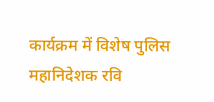कार्यक्रम में विशेष पुलिस महानिदेशक रवि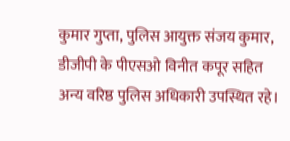कुमार गुप्ता, पुलिस आयुक्त संजय कुमार, डीजीपी के पीएसओ विनीत कपूर सहित अन्य वरिष्ठ पुलिस अधिकारी उपस्थित रहे।